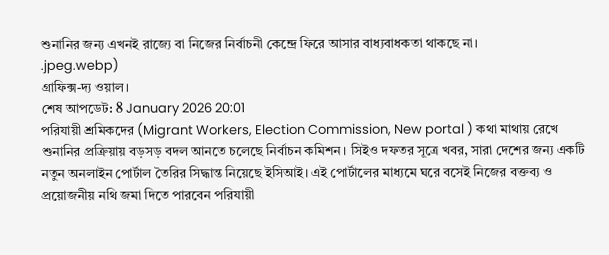শুনানির জন্য এখনই রাজ্যে বা নিজের নির্বাচনী কেন্দ্রে ফিরে আসার বাধ্যবাধকতা থাকছে না।
.jpeg.webp)
গ্রাফিক্স-দ্য ওয়াল।
শেষ আপডেট: 8 January 2026 20:01
পরিযায়ী শ্রমিকদের (Migrant Workers, Election Commission, New portal ) কথা মাথায় রেখে শুনানির প্রক্রিয়ায় বড়সড় বদল আনতে চলেছে নির্বাচন কমিশন। সিইও দফতর সূত্রে খবর, সারা দেশের জন্য একটি নতুন অনলাইন পোর্টাল তৈরির সিদ্ধান্ত নিয়েছে ইসিআই। এই পোর্টালের মাধ্যমে ঘরে বসেই নিজের বক্তব্য ও প্রয়োজনীয় নথি জমা দিতে পারবেন পরিযায়ী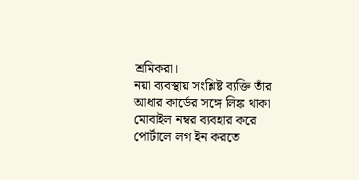শ্রমিকরা।
নয়া ব্যবস্থায় সংশ্লিষ্ট ব্যক্তি তাঁর আধার কার্ডের সঙ্গে লিঙ্ক থাকা মোবাইল নম্বর ব্যবহার করে পোর্টালে লগ ইন করতে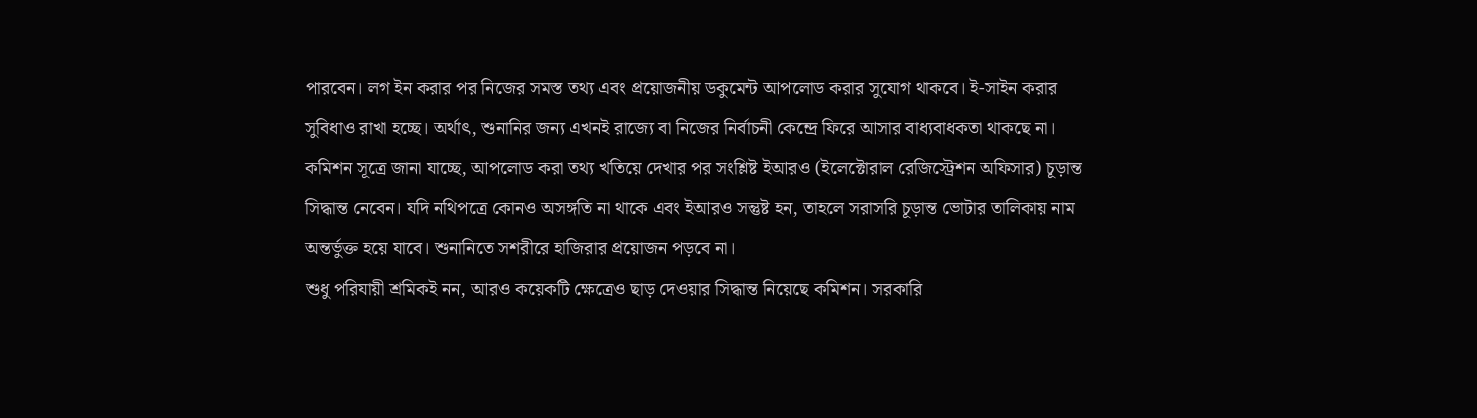পারবেন। লগ ইন করার পর নিজের সমস্ত তথ্য এবং প্রয়োজনীয় ডকুমেন্ট আপলোড করার সুযোগ থাকবে। ই-সাইন করার সুবিধাও রাখা হচ্ছে। অর্থাৎ, শুনানির জন্য এখনই রাজ্যে বা নিজের নির্বাচনী কেন্দ্রে ফিরে আসার বাধ্যবাধকতা থাকছে না।
কমিশন সূত্রে জানা যাচ্ছে, আপলোড করা তথ্য খতিয়ে দেখার পর সংশ্লিষ্ট ইআরও (ইলেক্টোরাল রেজিস্ট্রেশন অফিসার) চূড়ান্ত সিদ্ধান্ত নেবেন। যদি নথিপত্রে কোনও অসঙ্গতি না থাকে এবং ইআরও সন্তুষ্ট হন, তাহলে সরাসরি চূড়ান্ত ভোটার তালিকায় নাম অন্তর্ভুক্ত হয়ে যাবে। শুনানিতে সশরীরে হাজিরার প্রয়োজন পড়বে না।
শুধু পরিযায়ী শ্রমিকই নন, আরও কয়েকটি ক্ষেত্রেও ছাড় দেওয়ার সিদ্ধান্ত নিয়েছে কমিশন। সরকারি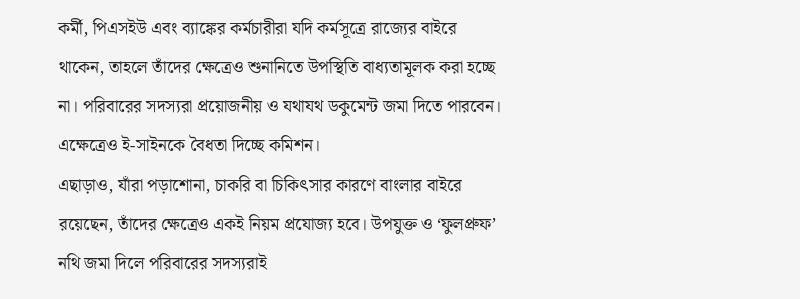কর্মী, পিএসইউ এবং ব্যাঙ্কের কর্মচারীরা যদি কর্মসূত্রে রাজ্যের বাইরে থাকেন, তাহলে তাঁদের ক্ষেত্রেও শুনানিতে উপস্থিতি বাধ্যতামূলক করা হচ্ছে না। পরিবারের সদস্যরা প্রয়োজনীয় ও যথাযথ ডকুমেন্ট জমা দিতে পারবেন। এক্ষেত্রেও ই-সাইনকে বৈধতা দিচ্ছে কমিশন।
এছাড়াও, যাঁরা পড়াশোনা, চাকরি বা চিকিৎসার কারণে বাংলার বাইরে রয়েছেন, তাঁদের ক্ষেত্রেও একই নিয়ম প্রযোজ্য হবে। উপযুক্ত ও ‘ফুলপ্রুফ’ নথি জমা দিলে পরিবারের সদস্যরাই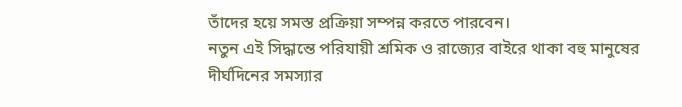তাঁদের হয়ে সমস্ত প্রক্রিয়া সম্পন্ন করতে পারবেন।
নতুন এই সিদ্ধান্তে পরিযায়ী শ্রমিক ও রাজ্যের বাইরে থাকা বহু মানুষের দীর্ঘদিনের সমস্যার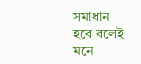সমাধান হবে বলেই মনে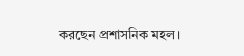করছেন প্রশাসনিক মহল।